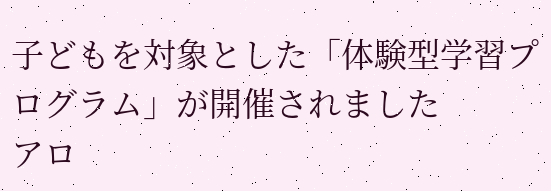子どもを対象とした「体験型学習プログラム」が開催されました
アロ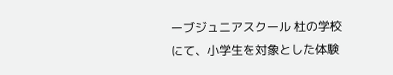ーブジュニアスクール 杜の学校 にて、小学生を対象とした体験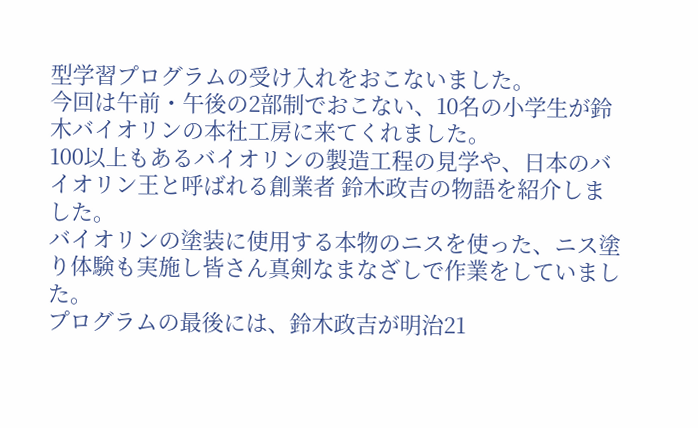型学習プログラムの受け入れをおこないました。
今回は午前・午後の2部制でおこない、10名の小学生が鈴木バイオリンの本社工房に来てくれました。
100以上もあるバイオリンの製造工程の見学や、日本のバイオリン王と呼ばれる創業者 鈴木政吉の物語を紹介しました。
バイオリンの塗装に使用する本物のニスを使った、ニス塗り体験も実施し皆さん真剣なまなざしで作業をしていました。
プログラムの最後には、鈴木政吉が明治21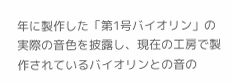年に製作した「第1号バイオリン」の実際の音色を披露し、現在の工房で製作されているバイオリンとの音の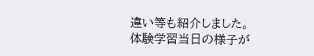違い等も紹介しました。
体験学習当日の様子が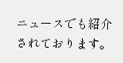ニュースでも紹介されております。